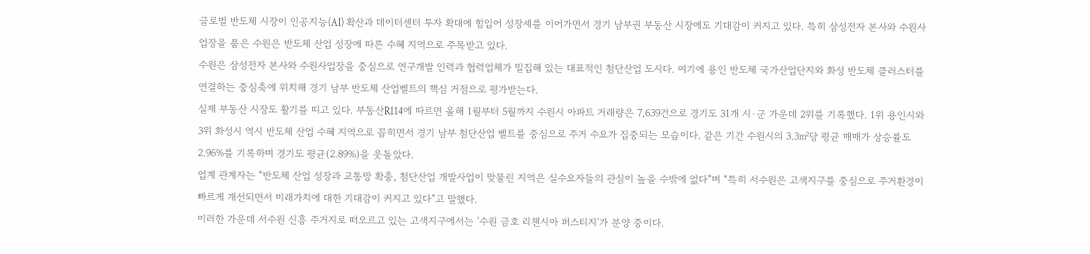글로벌 반도체 시장이 인공지능(AI) 확산과 데이터센터 투자 확대에 힘입어 성장세를 이어가면서 경기 남부권 부동산 시장에도 기대감이 커지고 있다. 특히 삼성전자 본사와 수원사업장을 품은 수원은 반도체 산업 성장에 따른 수혜 지역으로 주목받고 있다.
수원은 삼성전자 본사와 수원사업장을 중심으로 연구개발 인력과 협력업체가 밀집해 있는 대표적인 첨단산업 도시다. 여기에 용인 반도체 국가산업단지와 화성 반도체 클러스터를 연결하는 중심축에 위치해 경기 남부 반도체 산업벨트의 핵심 거점으로 평가받는다.
실제 부동산 시장도 활기를 띠고 있다. 부동산R114에 따르면 올해 1월부터 5월까지 수원시 아파트 거래량은 7,639건으로 경기도 31개 시·군 가운데 2위를 기록했다. 1위 용인시와 3위 화성시 역시 반도체 산업 수혜 지역으로 꼽히면서 경기 남부 첨단산업 벨트를 중심으로 주거 수요가 집중되는 모습이다. 같은 기간 수원시의 3.3㎡당 평균 매매가 상승률도 2.96%를 기록하며 경기도 평균(2.89%)을 웃돌았다.
업계 관계자는 “반도체 산업 성장과 교통망 확충, 첨단산업 개발사업이 맞물린 지역은 실수요자들의 관심이 높을 수밖에 없다”며 “특히 서수원은 고색지구를 중심으로 주거환경이 빠르게 개선되면서 미래가치에 대한 기대감이 커지고 있다”고 말했다.
이러한 가운데 서수원 신흥 주거지로 떠오르고 있는 고색지구에서는 '수원 금호 리첸시아 퍼스티지'가 분양 중이다.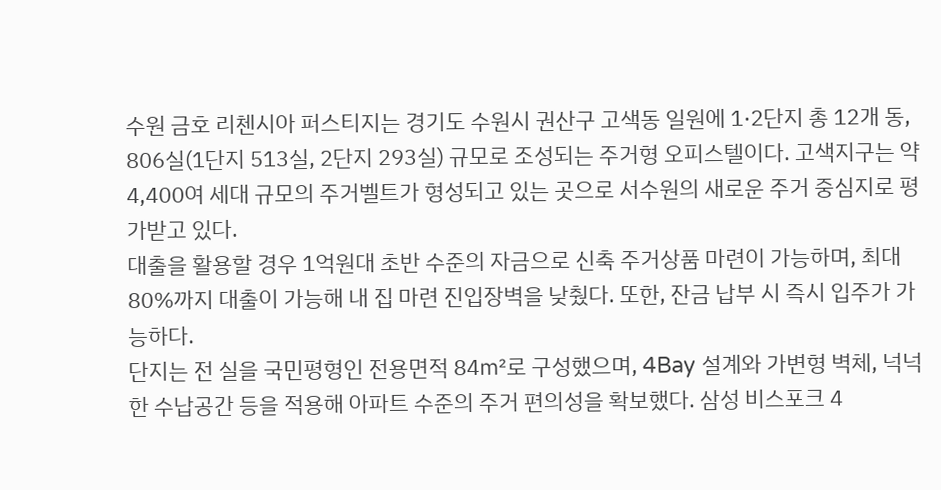수원 금호 리첸시아 퍼스티지는 경기도 수원시 권산구 고색동 일원에 1·2단지 총 12개 동, 806실(1단지 513실, 2단지 293실) 규모로 조성되는 주거형 오피스텔이다. 고색지구는 약 4,400여 세대 규모의 주거벨트가 형성되고 있는 곳으로 서수원의 새로운 주거 중심지로 평가받고 있다.
대출을 활용할 경우 1억원대 초반 수준의 자금으로 신축 주거상품 마련이 가능하며, 최대 80%까지 대출이 가능해 내 집 마련 진입장벽을 낮췄다. 또한, 잔금 납부 시 즉시 입주가 가능하다.
단지는 전 실을 국민평형인 전용면적 84㎡로 구성했으며, 4Bay 설계와 가변형 벽체, 넉넉한 수납공간 등을 적용해 아파트 수준의 주거 편의성을 확보했다. 삼성 비스포크 4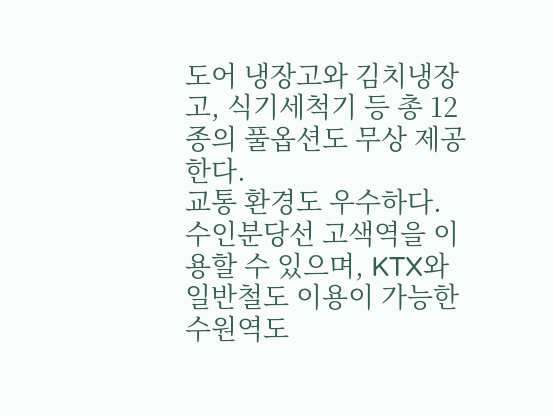도어 냉장고와 김치냉장고, 식기세척기 등 총 12종의 풀옵션도 무상 제공한다.
교통 환경도 우수하다. 수인분당선 고색역을 이용할 수 있으며, KTX와 일반철도 이용이 가능한 수원역도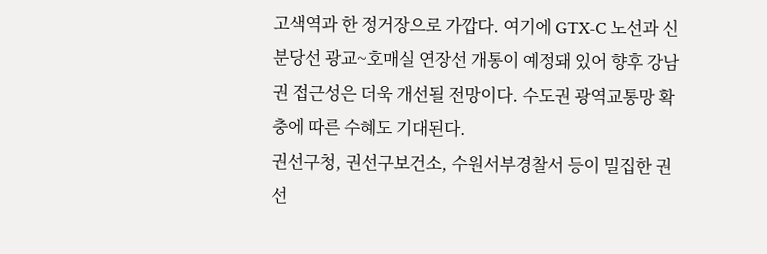고색역과 한 정거장으로 가깝다. 여기에 GTX-C 노선과 신분당선 광교~호매실 연장선 개통이 예정돼 있어 향후 강남권 접근성은 더욱 개선될 전망이다. 수도권 광역교통망 확충에 따른 수혜도 기대된다.
권선구청, 권선구보건소, 수원서부경찰서 등이 밀집한 권선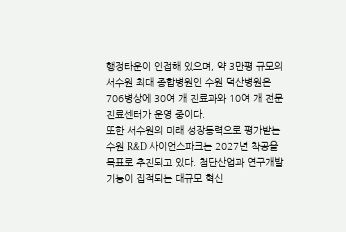행정타운이 인접해 있으며, 약 3만평 규모의 서수원 최대 종합병원인 수원 덕산병원은 706병상에 30여 개 진료과와 10여 개 전문 진료센터가 운영 중이다.
또한 서수원의 미래 성장동력으로 평가받는 수원 R&D 사이언스파크는 2027년 착공을 목표로 추진되고 있다. 첨단산업과 연구개발 기능이 집적되는 대규모 혁신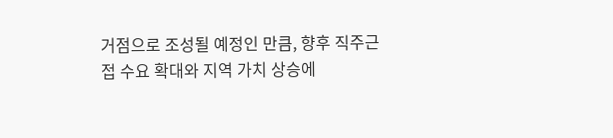거점으로 조성될 예정인 만큼, 향후 직주근접 수요 확대와 지역 가치 상승에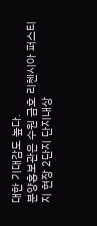대한 기대감도 높다.
분양홍보관은 수원 금호 리첸시아 퍼스티지 현장 2단지 단지내상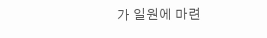가 일원에 마련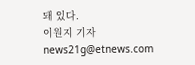돼 있다.
이원지 기자 news21g@etnews.com